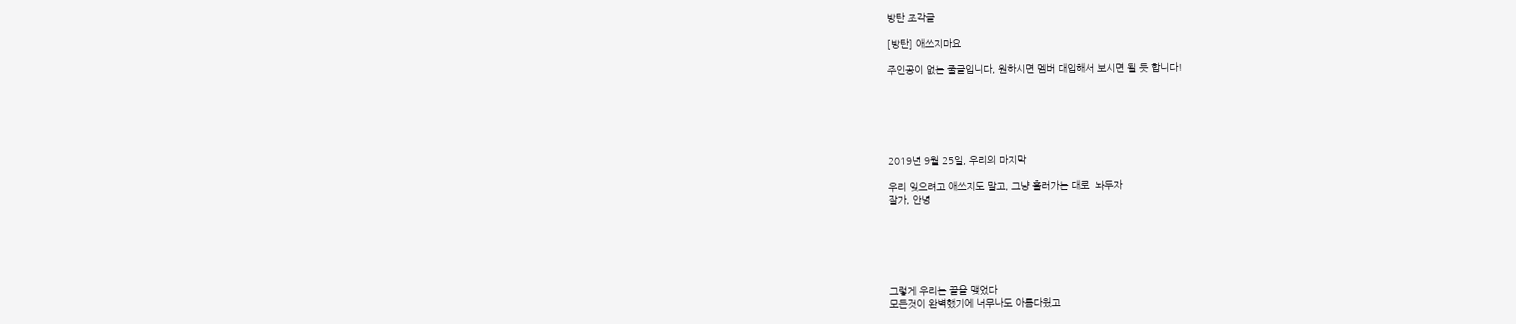방탄 조각글

[방탄] 애쓰지마요

주인공이 없는 줄글입니다, 원하시면 멤버 대입해서 보시면 될 듯 합니다!






2019년 9월 25일, 우리의 마지막

우리 잊으려고 애쓰지도 말고, 그냥 흘러가는 대로  놔두자
잘가, 안녕






그렇게 우리는 끝을 맺었다
모든것이 완벽했기에 너무나도 아름다웠고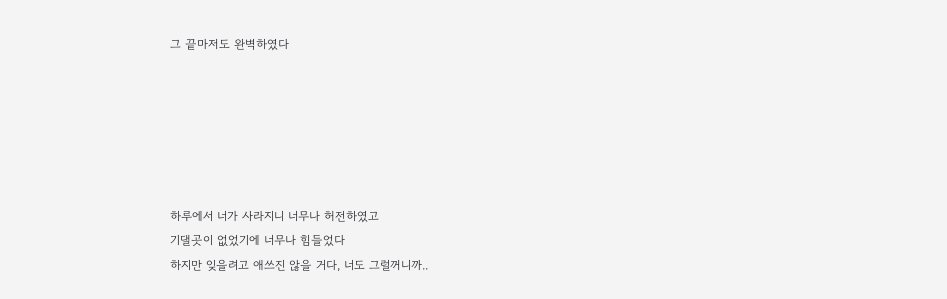그 끝마저도 완벽하였다






하루에서 너가 사라지니 너무나 허전하였고
기댈곳이 없었기에 너무나 힘들었다
하지만 잊을려고 애쓰진 않을 거다, 너도 그럴꺼니까..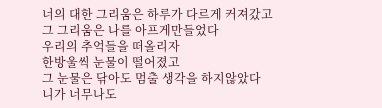너의 대한 그리움은 하루가 다르게 커져갔고
그 그리움은 나를 아프게만들었다
우리의 추억들을 떠올리자
한방울씩 눈물이 떨어졌고
그 눈물은 닦아도 멈출 생각을 하지않았다
니가 너무나도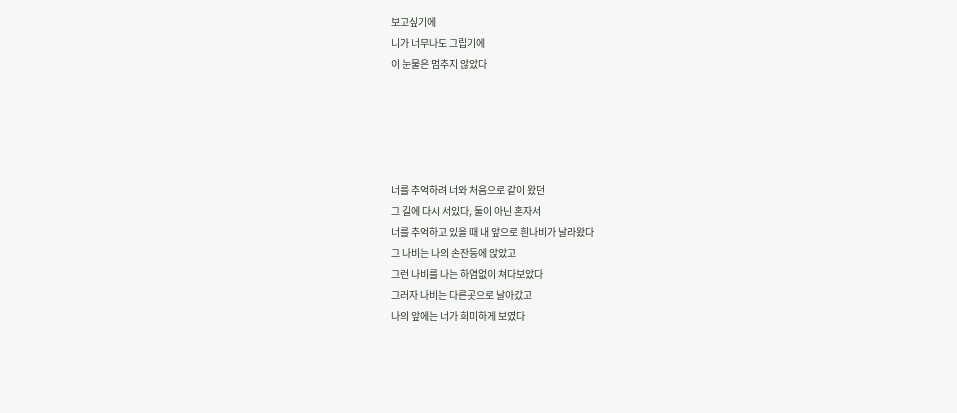보고싶기에
니가 너무나도 그립기에
이 눈물은 멈추지 않았다





너를 추억하려 너와 처음으로 같이 왔던
그 길에 다시 서있다, 둘이 아닌 혼자서
너를 추억하고 있을 때 내 앞으로 흰나비가 날라왔다
그 나비는 나의 손잔등에 앉았고
그런 나비를 나는 하염없이 쳐다보았다
그러자 나비는 다른곳으로 날아갔고
나의 앞에는 너가 희미하게 보였다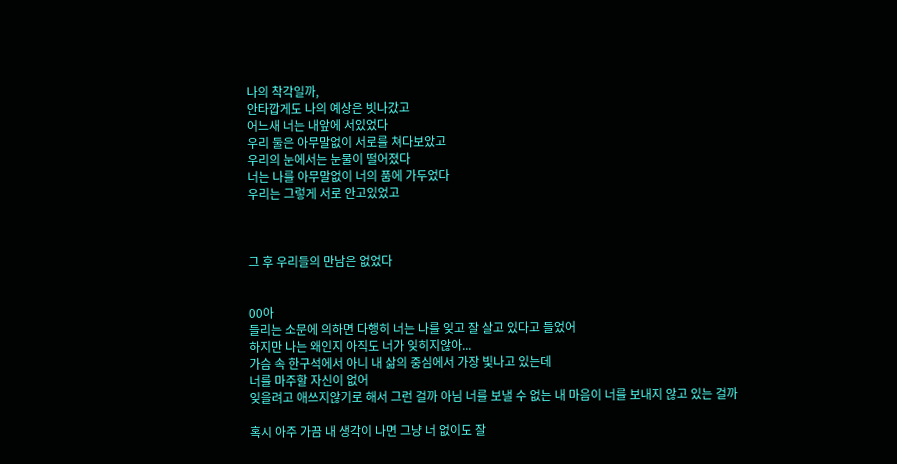나의 착각일까,
안타깝게도 나의 예상은 빗나갔고
어느새 너는 내앞에 서있었다
우리 둘은 아무말없이 서로를 쳐다보았고
우리의 눈에서는 눈물이 떨어졌다
너는 나를 아무말없이 너의 품에 가두었다
우리는 그렇게 서로 안고있었고



그 후 우리들의 만남은 없었다


00아
들리는 소문에 의하면 다행히 너는 나를 잊고 잘 살고 있다고 들었어
하지만 나는 왜인지 아직도 너가 잊히지않아...
가슴 속 한구석에서 아니 내 삶의 중심에서 가장 빛나고 있는데
너를 마주할 자신이 없어
잊을려고 애쓰지않기로 해서 그런 걸까 아님 너를 보낼 수 없는 내 마음이 너를 보내지 않고 있는 걸까

혹시 아주 가끔 내 생각이 나면 그냥 너 없이도 잘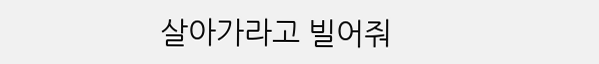살아가라고 빌어줘